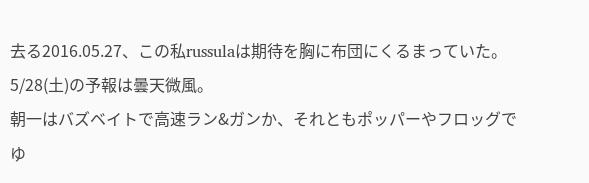去る2016.05.27、この私russulaは期待を胸に布団にくるまっていた。
5/28(土)の予報は曇天微風。
朝一はバズベイトで高速ラン&ガンか、それともポッパーやフロッグでゆ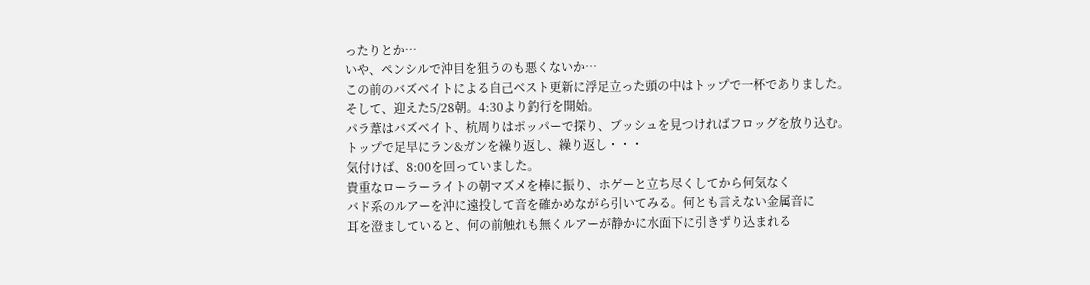ったりとか…
いや、ペンシルで沖目を狙うのも悪くないか…
この前のバズベイトによる自己ベスト更新に浮足立った頭の中はトップで一杯でありました。
そして、迎えた5/28朝。4:30より釣行を開始。
パラ葦はバズベイト、杭周りはポッパーで探り、ブッシュを見つければフロッグを放り込む。
トップで足早にラン&ガンを繰り返し、繰り返し・・・
気付けば、8:00を回っていました。
貴重なローラーライトの朝マズメを棒に振り、ホゲーと立ち尽くしてから何気なく
バド系のルアーを沖に遠投して音を確かめながら引いてみる。何とも言えない金属音に
耳を澄ましていると、何の前触れも無くルアーが静かに水面下に引きずり込まれる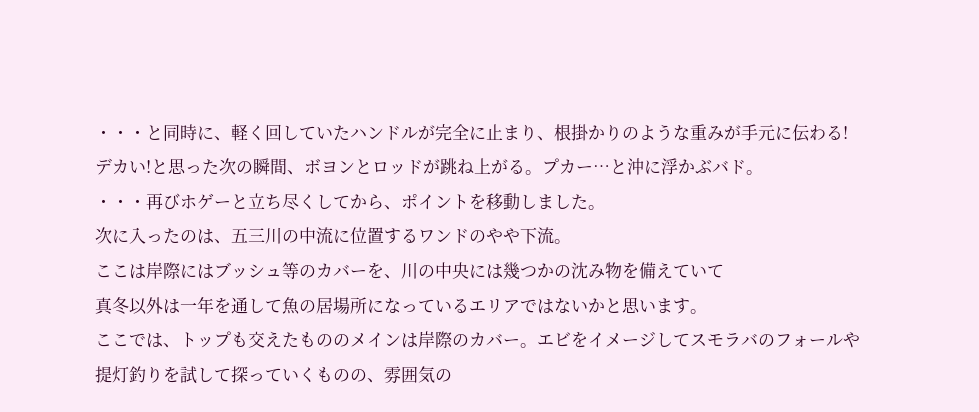・・・と同時に、軽く回していたハンドルが完全に止まり、根掛かりのような重みが手元に伝わる!
デカい!と思った次の瞬間、ボヨンとロッドが跳ね上がる。プカー…と沖に浮かぶバド。
・・・再びホゲーと立ち尽くしてから、ポイントを移動しました。
次に入ったのは、五三川の中流に位置するワンドのやや下流。
ここは岸際にはブッシュ等のカバーを、川の中央には幾つかの沈み物を備えていて
真冬以外は一年を通して魚の居場所になっているエリアではないかと思います。
ここでは、トップも交えたもののメインは岸際のカバー。エビをイメージしてスモラバのフォールや
提灯釣りを試して探っていくものの、雰囲気の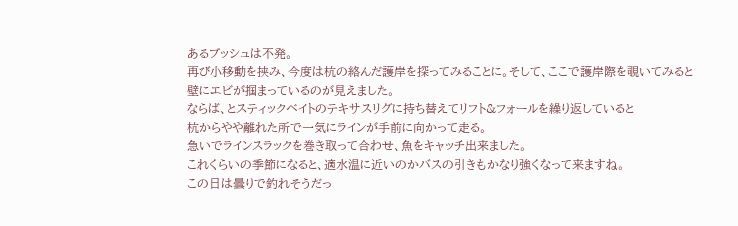あるブッシュは不発。
再び小移動を挟み、今度は杭の絡んだ護岸を探ってみることに。そして、ここで護岸際を覗いてみると
壁にエビが掴まっているのが見えました。
ならば、とスティックベイトのテキサスリグに持ち替えてリフト&フォールを繰り返していると
杭からやや離れた所で一気にラインが手前に向かって走る。
急いでラインスラックを巻き取って合わせ、魚をキャッチ出来ました。
これくらいの季節になると、適水温に近いのかバスの引きもかなり強くなって来ますね。
この日は曇りで釣れそうだっ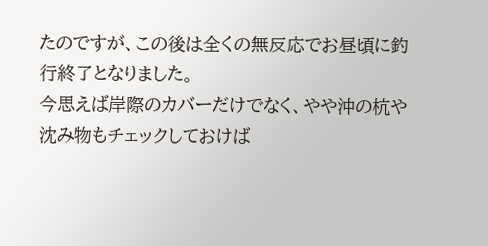たのですが、この後は全くの無反応でお昼頃に釣行終了となりました。
今思えば岸際のカバーだけでなく、やや沖の杭や沈み物もチェックしておけば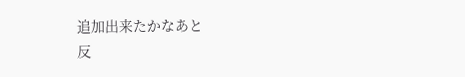追加出来たかなあと
反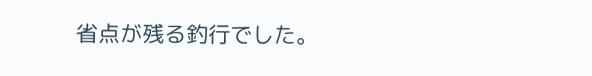省点が残る釣行でした。